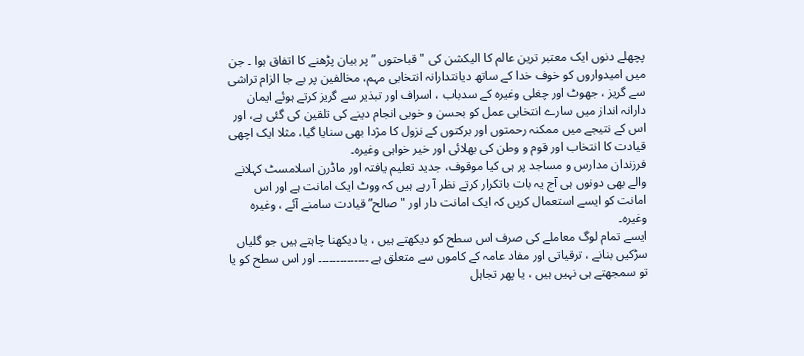پچھلے دنوں ایک معتبر ترین عالم کا الیکشن کی "قباحتوں ” پر بیان پڑھنے کا اتفاق ہوا ۔ جن میں امیدواروں کو خوف خدا کے ساتھ دیانتدارانہ انتخابی مہم، مخالفین پر بے جا الزام تراشی سے گریز ، جھوٹ اور چغلی وغیرہ کے سدباب ، اسراف اور تبذیر سے گریز کرتے ہوئے ایمان دارانہ انداز میں سارے انتخابی عمل کو بحسن و خوبی انجام دینے کی تلقین کی گئی ہے، اور اس کے نتیجے میں ممکنہ رحمتوں اور برکتوں کے نزول کا مژدا بھی سنایا گیا، مثلا ایک اچھی قیادت کا انتخاب اور قوم و وطن کی بھلائی اور خیر خواہی وغیرہ۔
فرزندان مدارس و مساجد پر ہی کیا موقوف، جدید تعلیم یافتہ اور ماڈرن اسلامسٹ کہلانے والے بھی دونوں ہی آج یہ بات باتکرار کرتے نظر آ رہے ہیں کہ ووٹ ایک امانت ہے اور اس امانت کو ایسے استعمال کریں کہ ایک امانت دار اور "صالح” قیادت سامنے آئے ، وغیرہ وغیرہ۔
ایسے تمام لوگ معاملے کی صرف اس سطح کو دیکھتے ہیں ، یا دیکھنا چاہتے ہیں جو گلیاں سڑکیں بنانے ، ترقیاتی اور مفاد عامہ کے کاموں سے متعلق ہے ۔۔۔۔۔۔۔۔۔۔۔۔۔۔ اور اس سطح کو یا تو سمجھتے ہی نہیں ہیں ، یا پھر تجاہل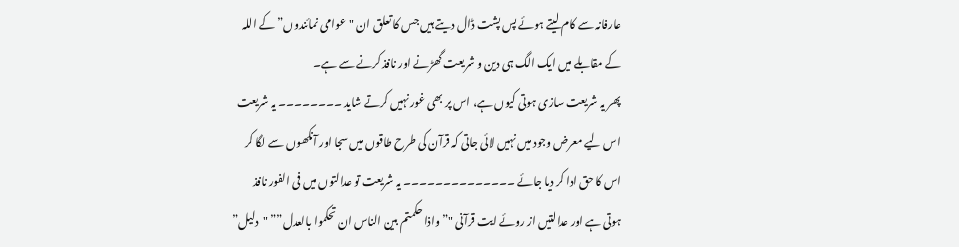عارفانہ سے کام لیتے ہوئے پس پشت ڈال دیتے ہیں جس کا تعلق ان "عوامی نمائندوں” کے اللہ کے مقابلے میں ایک الگ ہی دین و شریعت گھڑنے اور نافذ کرنے سے ہے۔
پھر یہ شریعت سازی ہوتی کیوں ہے، اس پر بھی غور نہیں کرتے شاید ۔۔۔۔۔۔۔۔ یہ شریعت اس لیے معرض وجود میں نہیں لائی جاتی کہ قرآن کی طرح طاقوں میں سجا اور آنکھوں سے لگا کر اس کا حق ادا کر دیا جائے ۔۔۔۔۔۔۔۔۔۔۔۔۔۔ یہ شریعت تو عدالتوں میں فی الفور نافذ ہوتی ہے اور عدالتیں از روئے ایت قرآنی "”واذا حکمتم بین الناس ان تحکموا بالعدل”” "دلیل”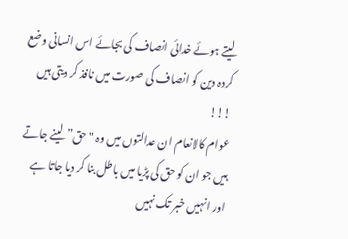لیتے ہوئے خدائی انصاف کی بجائے اس انسانی وضع کردہ دین کو انصاف کی صورت میں نافذ کر دیتی ہیں !!!
عوام کالانعام ان عدالتوں میں وہ "حق” لینے جاتے ہیں جو ان کو حق کی پڑیا میں باطل بنا کر دیا جاتا ہے اور انہیں خبر تک نہیں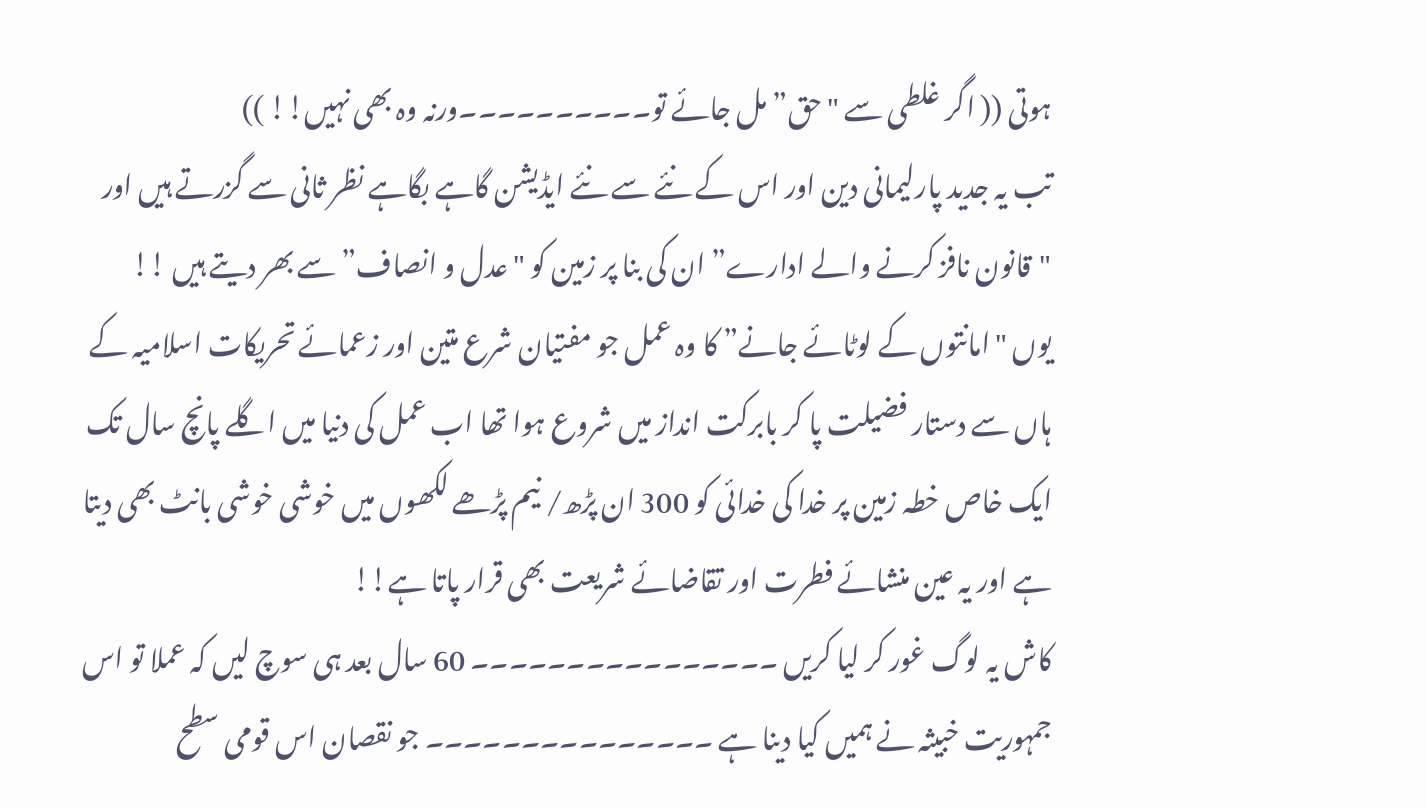ہوتی (( اگر غلطی سے "حق” مل جائے تو۔۔۔۔۔۔۔۔۔۔ورنہ وہ بھی نہیں!! ))
تب یہ جدید پارلیمانی دین اور اس کے نئے سے نئے ایڈیشن گاہے بگاہے نظر ثانی سے گزرتے ہیں اور "قانون نافز کرنے والے ادارے” ان کی بنا پر زمین کو "عدل و انصاف” سے بھر دیتے ہیں !!
یوں "امانتوں کے لوٹائے جانے” کا وہ عمل جو مفتیان شرع متین اور زعمائے تحریکات اسلامیہ کے ہاں سے دستار فضیلت پا کر بابرکت انداز میں شروع ہوا تھا اب عمل کی دنیا میں اگلے پانچ سال تک ایک خاص خطہ زمین پر خدا کی خدائی کو 300 ان پڑھ/ نیم پڑھے لکھوں میں خوشی خوشی بانٹ بھی دیتا ہے اور یہ عین منشائے فطرت اور تقاضائے شریعت بھی قرار پاتا ہے!!
کاش یہ لوگ غور کر لیا کریں ۔۔۔۔۔۔۔۔۔۔۔۔۔۔۔۔ 60 سال بعد ہی سوچ لیں کہ عملا تو اس جمہوریت خبیثہ نے ہمیں کیا دینا ہے ۔۔۔۔۔۔۔۔۔۔۔۔۔۔۔ جو نقصان اس قومی سطح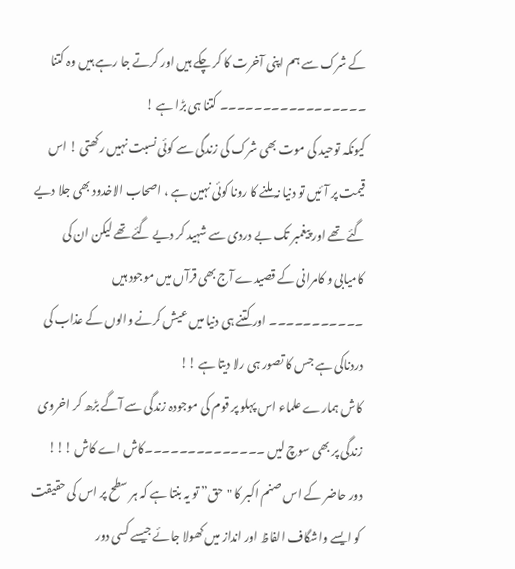کے شرک سے ہم اپنی آخرت کا کر چکے ہیں اور کرتے جا رہے ہیں وہ کتنا ۔۔۔۔۔۔۔۔۔۔۔۔۔۔۔۔۔ کتنا ہی بڑا ہے !
کیونکہ توحید کی موت بھی شرک کی زندگی سے کوئی نسبت نہیں رکھتی ! اس قیمت پر آئیں تو دنیا نہ ملنے کا رونا کوئی نہین ہے ، اصحاب الاخدود بھی جلا دیے گئے تھے اور پیغمبر تک بے دردی سے شہید کر دیے گئے تھے لیکن ان کی کامیابی و کامرانی کے قصیدے آج بھی قرآں میں موجود ہیں ۔۔۔۔۔۔۔۔۔۔۔ اور کتنے ہی دنیا میں عیش کرنے والوں کے عذاب کی دردناکی ہے جس کا تصور ہی رلا دیتا ہے !!
کاش ہمارے علماء اس پہلو پر قوم کی موجودہ زندگی سے آگے بڑھ کر اخروی زندگی پر بھی سوچ لیں ۔۔۔۔۔۔۔۔۔۔۔۔۔۔کاش اے کاش !!!
دور حاضر کے اس صنم اکبر کا "حق” تو یہ بنتا ہے کہ ہر سطح پر اس کی حقیقت کو ایسے واشگاف الفاظ اور انداز میں کھولا جائے جیسے کسی دور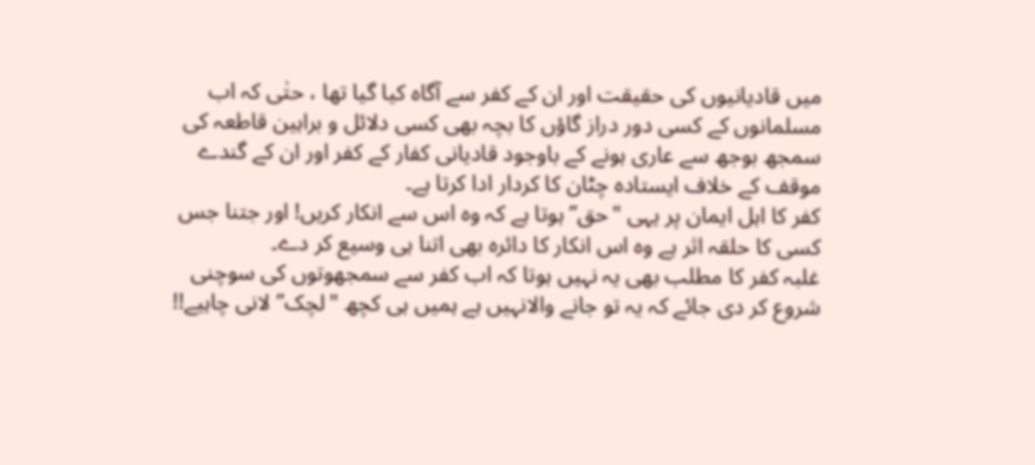میں قادیانیوں کی حقیقت اور ان کے کفر سے آگاہ کیا گیا تھا ، حتٰی کہ اب مسلمانوں کے کسی دور دراز گاؤں کا بچہ بھی کسی دلائل و براہین قاطعہ کی سمجھ بوجھ سے عاری ہونے کے باوجود قادیانی کفار کے کفر اور ان کے گندے موقف کے خلاف ایستادہ چٹان کا کردار ادا کرتا ہے۔
کفر کا اہل ایمان پر یہی "حق” ہوتا ہے کہ وہ اس سے انکار کریں! اور جتنا جس کسی کا حلقہ اثر ہے وہ اس انکار کا دائرہ بھی اتنا ہی وسیع کر دے۔
غلبہ کفر کا مطلب بھی یہ نہیں ہوتا کہ اب کفر سے سمجھوتوں کی سوچنی شروع کر دی جائے کہ یہ تو جانے والانہیں ہے ہمیں ہی کچھ "لچک” لانی چاہیے!!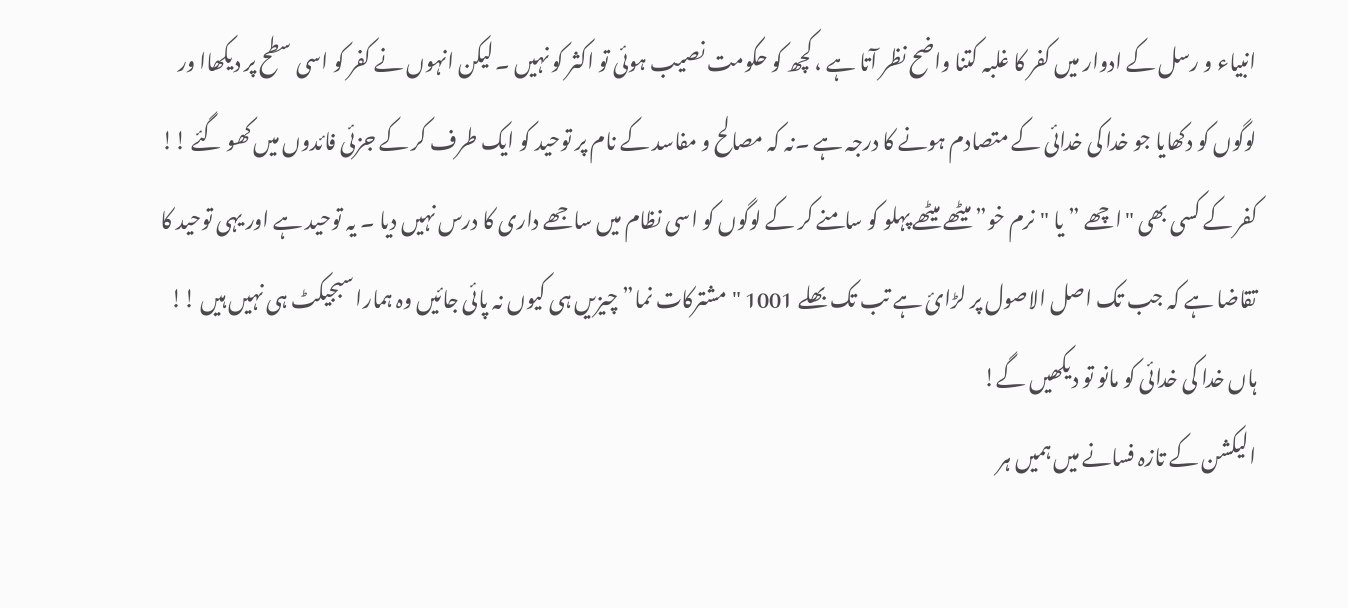انبیاء و رسل کے ادوار میں کفر کا غلبہ کتنا واضح نظر آتا ہے ، کچھ کو حکومت نصیب ہوئی تو اکثر کو نہیں ۔ لیکن انہوں نے کفر کو اسی سطح پر دیکھاا ور لوگوں کو دکھایا جو خدا کی خدائی کے متصادم ہونے کا درجہ ہے ۔نہ کہ مصالح و مفاسد کے نام پر توحید کو ایک طرف کر کے جزئی فائدوں میں کھو گئے !!
کفر کے کسی بھی "اچھے ” یا "نرم خو” میٹھے میٹھے پہلو کو سامنے کر کے لوگوں کو اسی نظام میں ساجھے داری کا درس نہیں دیا ۔ یہ توحید ہے اور یہی توحید کا تقاضا ہے کہ جب تک اصل الاصول پر لڑائ ہے تب تک بھلے 1001 "مشترکات نما” چیزیں ہی کیوں نہ پائی جائیں وہ ہمارا سبجیکٹ ہی نہیں ہیں !! ہاں خدا کی خدائی کو مانو تو دیکھیں گے!
الیکشن کے تازہ فسانے میں ہمیں ہر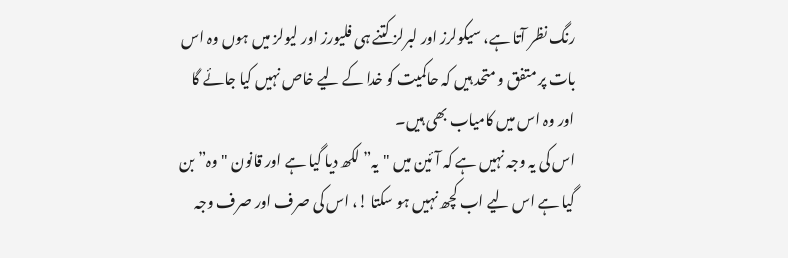رنگ نظر آتا ہے، سیکولرز اور لبرلز کتنے ہی فلیورز اور لیولز میں ہوں وہ اس بات پر متفق و متحد ہیں کہ حاکمیت کو خدا کے لیے خاص نہیں کیا جائے گا اور وہ اس میں کامیاب بھی ہیں۔
اس کی یہ وجہ نہیں ہے کہ آئین میں "یہ” لکھ دیا گیا ہے اور قانون "وہ” بن گیا ہے اس لیے اب کچھ نہیں ہو سکتا !، اس کی صرف اور صرف وجہ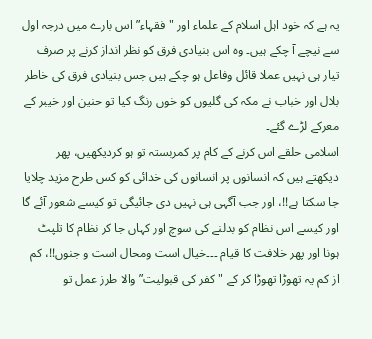یہ ہے کہ خود اہل اسلام کے علماء اور "فقہاء” اس بارے میں درجہ اول سے نیچے آ چکے ہیں۔ وہ اس بنیادی فرق کو نظر انداز کرنے پر صرف تیار ہی نہیں عملا قائل وفاعل ہو چکے ہیں جس بنیادی فرق کی خاطر بلال اور خباب نے مکہ کی گلیوں کو خوں رنگ کیا تو حنین اور خیبر کے معرکے لڑے گئے۔
اسلامی حلقے اس کرنے کے کام پر کمربستہ تو ہو کردیکھیں، پھر دیکھتے ہیں کہ انسانوں پر انسانوں کی خدائی کو کس طرح مزید چلایا جا سکتا ہے!!، اور جب آگہی ہی نہیں دی جائیگی تو کیسے شعور آئے گا اور کیسے اس نظام کو بدلنے کی سوچ اور کہاں جا کر نظام کا تلپٹ ہونا اور پھر خلافت کا قیام ۔۔۔خیال است ومحال است و جنوں!!، کم از کم یہ تھوڑا تھوڑا کر کے "کفر کی قبولیت” والا طرز عمل تو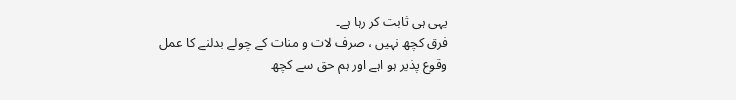یہی ہی ثابت کر رہا ہے۔
فرق کچھ نہیں ، صرف لات و منات کے چولے بدلنے کا عمل وقوع پذیر ہو اہے اور ہم حق سے کچھ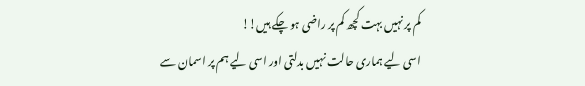کم پر نہیں بہت کچھ کم پر راضی ہو چکے ہیں!!
اسی لیے ہماری حالت نہیں بدلتی اور اسی لیے ہم پر اسمان سے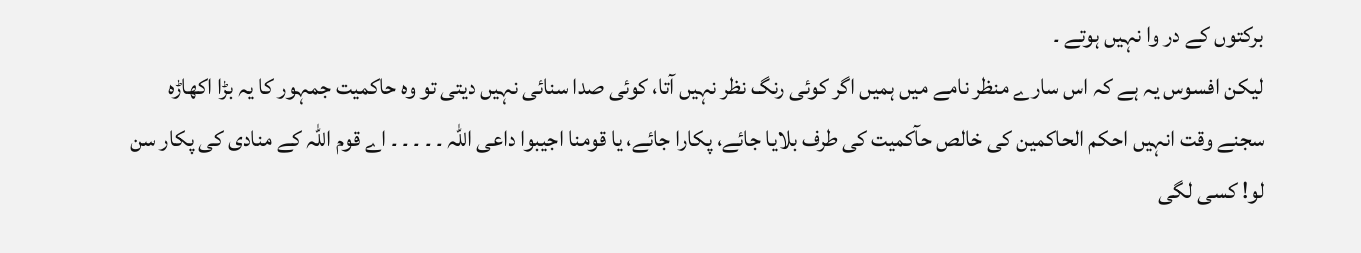برکتوں کے در وا نہیں ہوتے ۔
لیکن افسوس یہ ہے کہ اس سارے منظر نامے میں ہمیں اگر کوئی رنگ نظر نہیں آتا، کوئی صدا سنائی نہیں دیتی تو وہ حاکمیت جمہور کا یہ بڑا اکھاڑہ سجنے وقت انہیں احکم الحاکمین کی خالص حآکمیت کی طرف بلایا جائے، پکارا جائے، یا قومنا اجیبوا داعی اللہ ۔ ۔ ۔ ۔ ۔ اے قوم اللہ کے منادی کی پکار سن لو! کسی لگی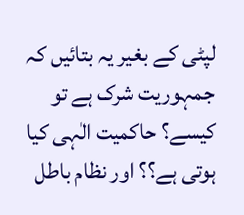لپٹی کے بغیر یہ بتائیں کہ جمہوریت شرک ہے تو کیسے؟ حاکمیت الٰہی کیا ہوتی ہے؟؟ اور نظام باطل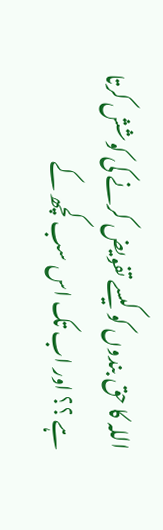اللہ کا حق بندوں کو کیسے تفویض کرنے کی کوشش کرتا ہے ؟؟ اور اب تک اس سب کچھ کے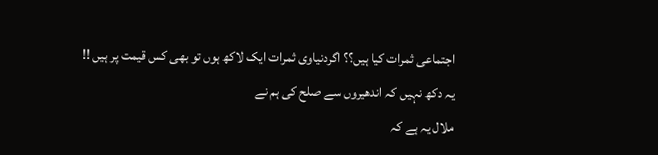اجتماعی ثمرات کیا ہیں؟؟ اگردنیاوی ثمرات ایک لاکھ ہوں تو بھی کس قیمت پر ہیں !!
یہ دکھ نہیں کہ اندھیروں سے صلح کی ہم نے
ملال یہ ہے کہ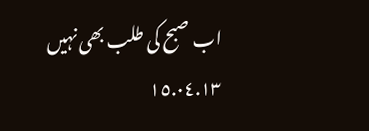اب صبح کی طلب بھی نہیں
١٥.٠٤.١٣